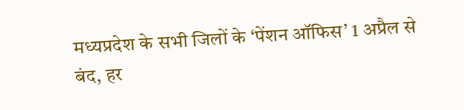मध्यप्रदेश के सभी जिलों के ‘पेंशन ऑफिस’ 1 अप्रैल से बंद, हर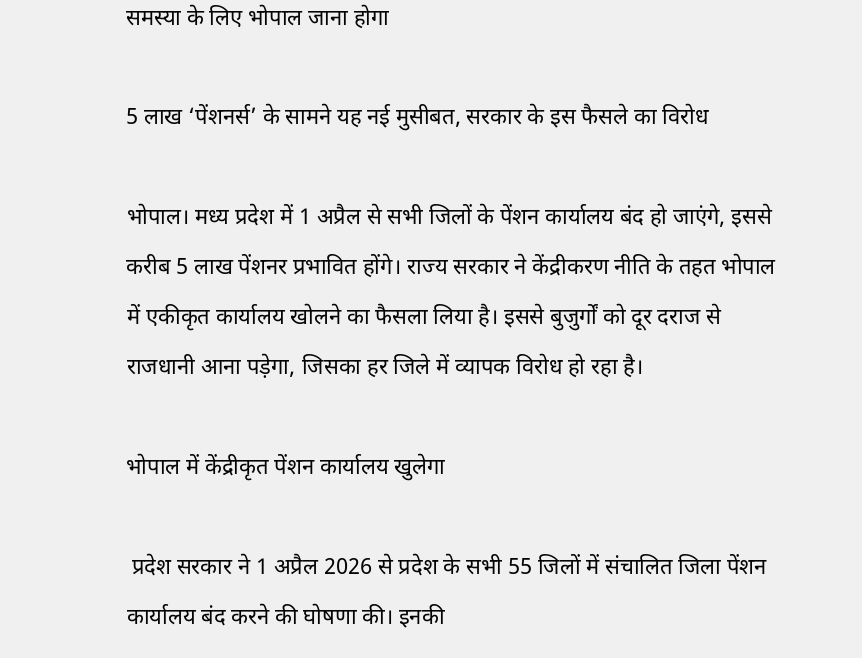समस्या के लिए भोपाल जाना होगा

5 लाख ‘पेंशनर्स’ के सामने यह नई मुसीबत, सरकार के इस फैसले का विरोध

भोपाल। मध्य प्रदेश में 1 अप्रैल से सभी जिलों के पेंशन कार्यालय बंद हो जाएंगे, इससे करीब 5 लाख पेंशनर प्रभावित होंगे। राज्य सरकार ने केंद्रीकरण नीति के तहत भोपाल में एकीकृत कार्यालय खोलने का फैसला लिया है। इससे बुजुर्गों को दूर दराज से राजधानी आना पड़ेगा, जिसका हर जिले में व्यापक विरोध हो रहा है।

भोपाल में केंद्रीकृत पेंशन कार्यालय खुलेगा

 प्रदेश सरकार ने 1 अप्रैल 2026 से प्रदेश के सभी 55 जिलों में संचालित जिला पेंशन कार्यालय बंद करने की घोषणा की। इनकी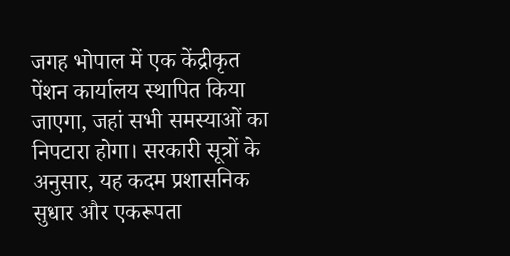जगह भोपाल में एक केंद्रीकृत पेंशन कार्यालय स्थापित किया जाएगा, जहां सभी समस्याओं का निपटारा होगा। सरकारी सूत्रों के अनुसार, यह कदम प्रशासनिक सुधार और एकरूपता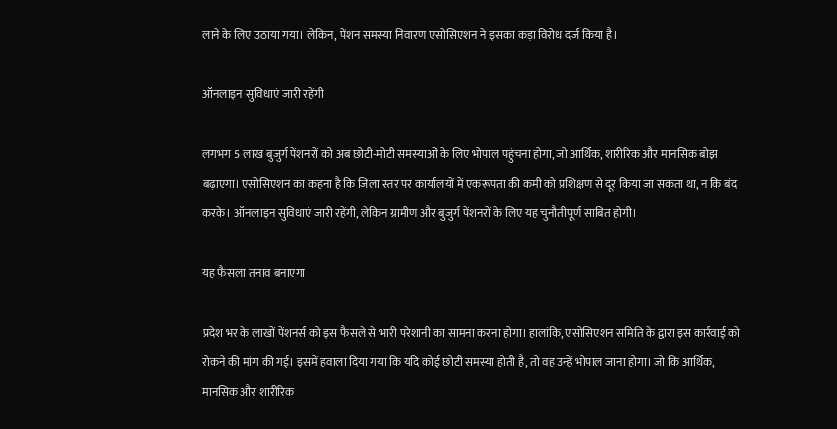लाने के लिए उठाया गया। लेकिन, पेंशन समस्या निवारण एसोसिएशन ने इसका कड़ा विरोध दर्ज किया है।

ऑनलाइन सुविधाएं जारी रहेंगी

लगभग 5 लाख बुजुर्ग पेंशनरों को अब छोटी-मोटी समस्याओं के लिए भोपाल पहुंचना होगा, जो आर्थिक, शारीरिक और मानसिक बोझ बढ़ाएगा। एसोसिएशन का कहना है कि जिला स्तर पर कार्यालयों में एकरूपता की कमी को प्रशिक्षण से दूर किया जा सकता था, न कि बंद करके। ऑनलाइन सुविधाएं जारी रहेंगी, लेकिन ग्रामीण और बुजुर्ग पेंशनरों के लिए यह चुनौतीपूर्ण साबित होगी।

यह फैसला तनाव बनाएगा

प्रदेश भर के लाखों पेंशनर्स को इस फैसले से भारी परेशानी का सामना करना होगा। हालांकि, एसोसिएशन समिति के द्वारा इस कार्रवाई को रोकने की मांग की गई। इसमें हवाला दिया गया कि यदि कोई छोटी समस्या होती है, तो वह उन्हें भोपाल जाना होगा। जो कि आर्थिक, मानसिक और शारीरिक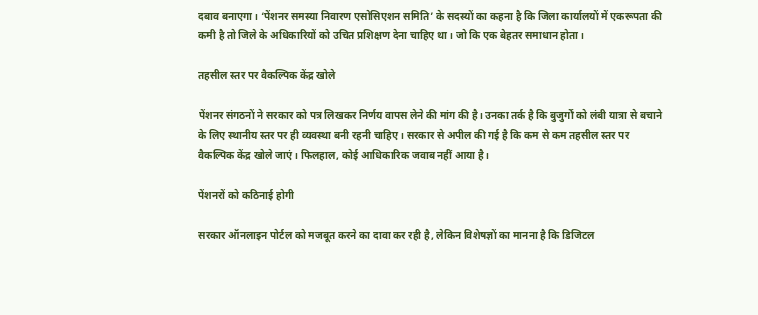दबाव बनाएगा। ‘पेंशनर समस्या निवारण एसोसिएशन समिति’ के सदस्यों का कहना है कि जिला कार्यालयों में एकरूपता की कमी है तो जिले के अधिकारियों को उचित प्रशिक्षण देना चाहिए था। जो कि एक बेहतर समाधान होता।

तहसील स्तर पर वैकल्पिक केंद्र खोले

पेंशनर संगठनों ने सरकार को पत्र लिखकर निर्णय वापस लेने की मांग की है। उनका तर्क है कि बुजुर्गों को लंबी यात्रा से बचाने के लिए स्थानीय स्तर पर ही व्यवस्था बनी रहनी चाहिए। सरकार से अपील की गई है कि कम से कम तहसील स्तर पर वैकल्पिक केंद्र खोले जाएं। फिलहाल, कोई आधिकारिक जवाब नहीं आया है।

पेंशनरों को कठिनाई होगी

सरकार ऑनलाइन पोर्टल को मजबूत करने का दावा कर रही है, लेकिन विशेषज्ञों का मानना है कि डिजिटल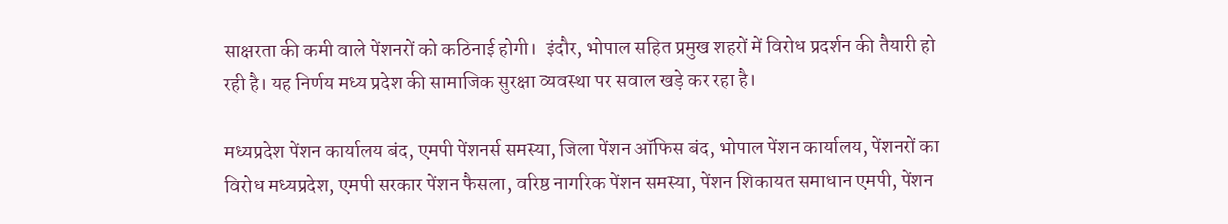साक्षरता की कमी वाले पेंशनरों को कठिनाई होगी।  इंदौर, भोपाल सहित प्रमुख शहरों में विरोध प्रदर्शन की तैयारी हो रही है। यह निर्णय मध्य प्रदेश की सामाजिक सुरक्षा व्यवस्था पर सवाल खड़े कर रहा है।

मध्यप्रदेश पेंशन कार्यालय बंद, एमपी पेंशनर्स समस्या, जिला पेंशन ऑफिस बंद, भोपाल पेंशन कार्यालय, पेंशनरों का विरोध मध्यप्रदेश, एमपी सरकार पेंशन फैसला, वरिष्ठ नागरिक पेंशन समस्या, पेंशन शिकायत समाधान एमपी, पेंशन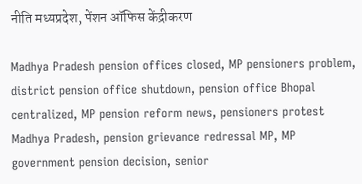नीति मध्यप्रदेश, पेंशन ऑफिस केंद्रीकरण

Madhya Pradesh pension offices closed, MP pensioners problem, district pension office shutdown, pension office Bhopal centralized, MP pension reform news, pensioners protest Madhya Pradesh, pension grievance redressal MP, MP government pension decision, senior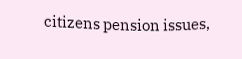citizens pension issues,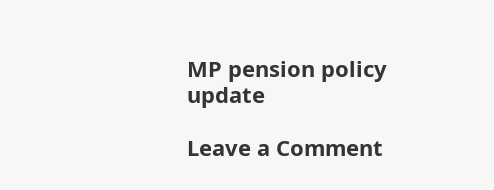MP pension policy update

Leave a Comment